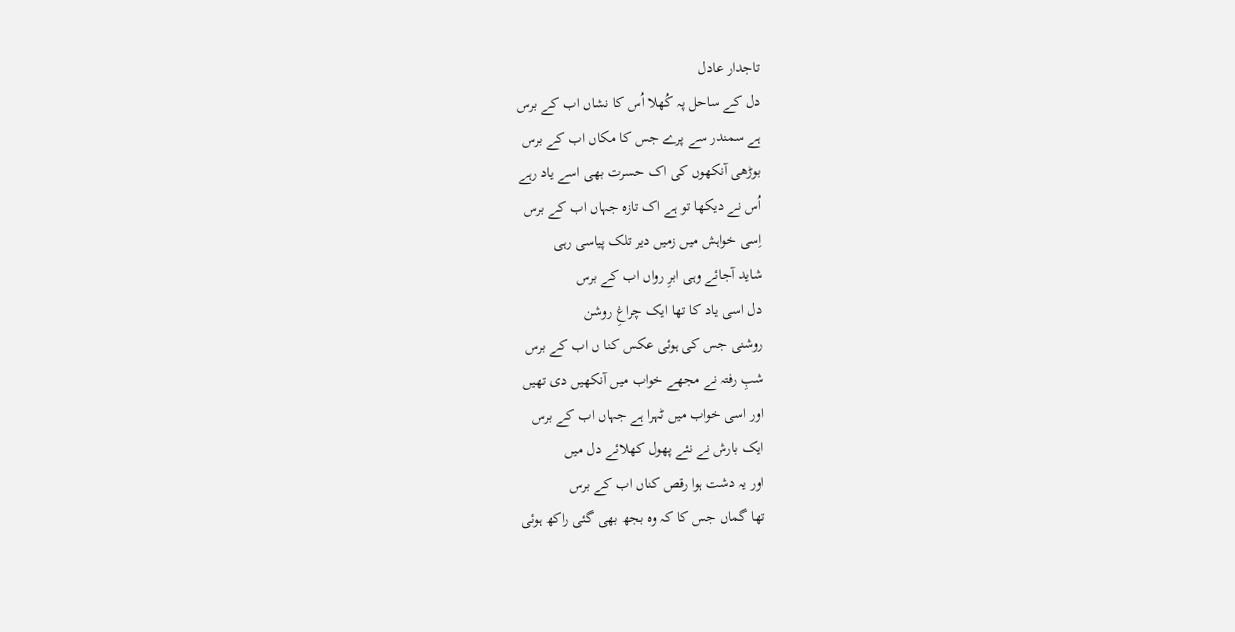تاجدار عادل
دل کے ساحل پہ کُھلا اُس کا نشاں اب کے برس
ہے سمندر سے پرے جس کا مکاں اب کے برس
بوڑھی آنکھوں کی اک حسرت بھی اسے یاد رہے
اُس نے دیکھا تو ہے اک تازہ جہاں اب کے برس
اِسی خواہش میں زمیں دیر تلک پیاسی رہی
شاید آجائے وہی ابرِ رواں اب کے برس
دل اسی یاد کا تھا ایک چراغِ روشن
روشنی جس کی ہوئی عکس کنا ں اب کے برس
شبِ رفتہ نے مجھے خواب میں آنکھیں دی تھیں
اور اسی خواب میں ٹہرا ہے جہاں اب کے برس
ایک بارش نے نئے پھول کھلائے دل میں
اور یہ دشت ہوا رقص کناں اب کے برس
تھا گماں جس کا کہ وہ بجھ بھی گئی راکھ ہوئی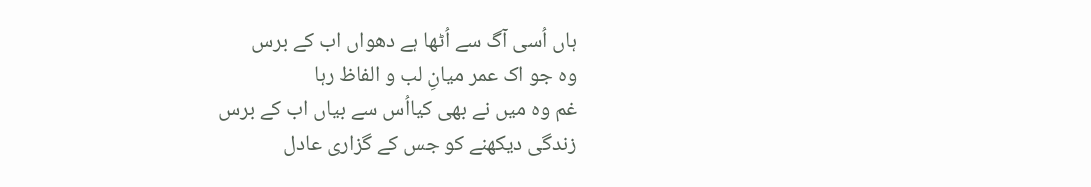ہاں اُسی آگ سے اُٹھا ہے دھواں اب کے برس
وہ جو اک عمر میانِ لب و الفاظ رہا
غم وہ میں نے بھی کیااُس سے بیاں اب کے برس
زندگی دیکھنے کو جس کے گزاری عادل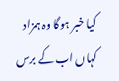کیا خبر ہوگا وہ ہمزاد کہاں اب کے برس